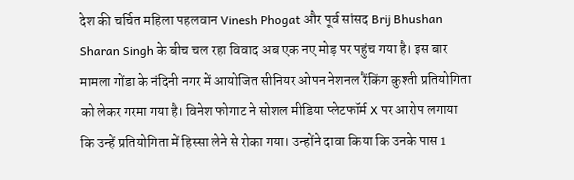देश की चर्चित महिला पहलवान Vinesh Phogat और पूर्व सांसद Brij Bhushan Sharan Singh के बीच चल रहा विवाद अब एक नए मोड़ पर पहुंच गया है। इस बार मामला गोंडा के नंदिनी नगर में आयोजित सीनियर ओपन नेशनल रैंकिंग कुश्ती प्रतियोगिता को लेकर गरमा गया है। विनेश फोगाट ने सोशल मीडिया प्लेटफॉर्म X पर आरोप लगाया कि उन्हें प्रतियोगिता में हिस्सा लेने से रोका गया। उन्होंने दावा किया कि उनके पास 1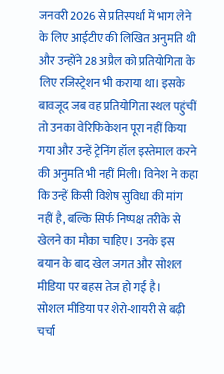जनवरी 2026 से प्रतिस्पर्धा में भाग लेने के लिए आईटीए की लिखित अनुमति थी और उन्होंने 28 अप्रैल को प्रतियोगिता के लिए रजिस्ट्रेशन भी कराया था। इसके बावजूद जब वह प्रतियोगिता स्थल पहुंचीं तो उनका वेरिफिकेशन पूरा नहीं किया गया और उन्हें ट्रेनिंग हॉल इस्तेमाल करने की अनुमति भी नहीं मिली। विनेश ने कहा कि उन्हें किसी विशेष सुविधा की मांग नहीं है, बल्कि सिर्फ निष्पक्ष तरीके से खेलने का मौका चाहिए। उनके इस बयान के बाद खेल जगत और सोशल मीडिया पर बहस तेज हो गई है।
सोशल मीडिया पर शेरो-शायरी से बढ़ी चर्चा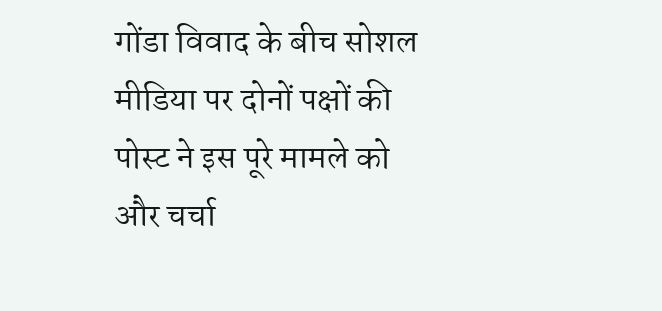गोंडा विवाद के बीच सोशल मीडिया पर दोनों पक्षों की पोस्ट ने इस पूरे मामले को और चर्चा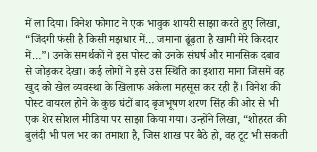में ला दिया। विनेश फोगाट ने एक भावुक शायरी साझा करते हुए लिखा, “जिंदगी फंसी है किसी मझधार में… जमाना ढूंढ़ता है खामी मेरे किरदार में…”। उनके समर्थकों ने इस पोस्ट को उनके संघर्ष और मानसिक दबाव से जोड़कर देखा। कई लोगों ने इसे उस स्थिति का इशारा माना जिसमें वह खुद को खेल व्यवस्था के खिलाफ अकेला महसूस कर रही हैं। विनेश की पोस्ट वायरल होने के कुछ घंटों बाद बृजभूषण शरण सिंह की ओर से भी एक शेर सोशल मीडिया पर साझा किया गया। उन्होंने लिखा, “शोहरत की बुलंदी भी पल भर का तमाशा है, जिस शाख पर बैठे हो, वह टूट भी सकती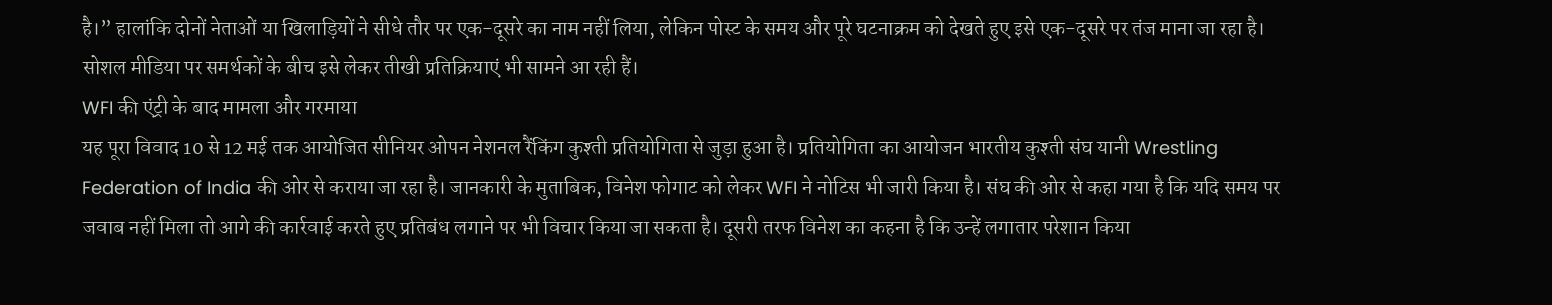है।” हालांकि दोनों नेताओं या खिलाड़ियों ने सीधे तौर पर एक-दूसरे का नाम नहीं लिया, लेकिन पोस्ट के समय और पूरे घटनाक्रम को देखते हुए इसे एक-दूसरे पर तंज माना जा रहा है। सोशल मीडिया पर समर्थकों के बीच इसे लेकर तीखी प्रतिक्रियाएं भी सामने आ रही हैं।
WFI की एंट्री के बाद मामला और गरमाया
यह पूरा विवाद 10 से 12 मई तक आयोजित सीनियर ओपन नेशनल रैंकिंग कुश्ती प्रतियोगिता से जुड़ा हुआ है। प्रतियोगिता का आयोजन भारतीय कुश्ती संघ यानी Wrestling Federation of India की ओर से कराया जा रहा है। जानकारी के मुताबिक, विनेश फोगाट को लेकर WFI ने नोटिस भी जारी किया है। संघ की ओर से कहा गया है कि यदि समय पर जवाब नहीं मिला तो आगे की कार्रवाई करते हुए प्रतिबंध लगाने पर भी विचार किया जा सकता है। दूसरी तरफ विनेश का कहना है कि उन्हें लगातार परेशान किया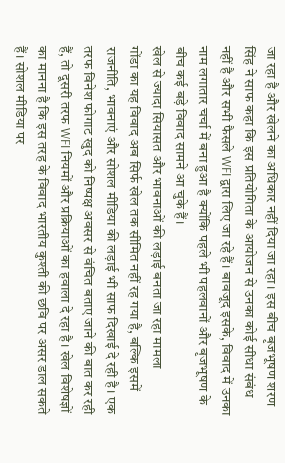जा रहा है और खेलने का अधिकार नहीं दिया जा रहा। इस बीच बृजभूषण शरण सिंह ने साफ कहा कि इस प्रतियोगिता के आयोजन से उनका कोई सीधा संबंध नहीं है और सभी फैसले WFI द्वारा लिए जा रहे हैं। बावजूद इसके, विवाद में उनका नाम लगातार चर्चा में बना हुआ है क्योंकि पहले भी पहलवानों और बृजभूषण के बीच कई बड़े विवाद सामने आ चुके हैं।
खेल से ज्यादा सियासत और भावनाओं की लड़ाई बनता जा रहा मामला
गोंडा का यह विवाद अब सिर्फ खेल तक सीमित नहीं रह गया है, बल्कि इसमें राजनीति, भावनाएं और सोशल मीडिया की लड़ाई भी साफ दिखाई दे रही है। एक तरफ विनेश फोगाट खुद को निष्पक्ष अवसर से वंचित बताए जाने की बात कर रही हैं, तो दूसरी तरफ WFI नियमों और प्रक्रियाओं का हवाला दे रहा है। खेल विशेषज्ञों का मानना है कि इस तरह के विवाद भारतीय कुश्ती की छवि पर असर डाल सकते हैं। सोशल मीडिया पर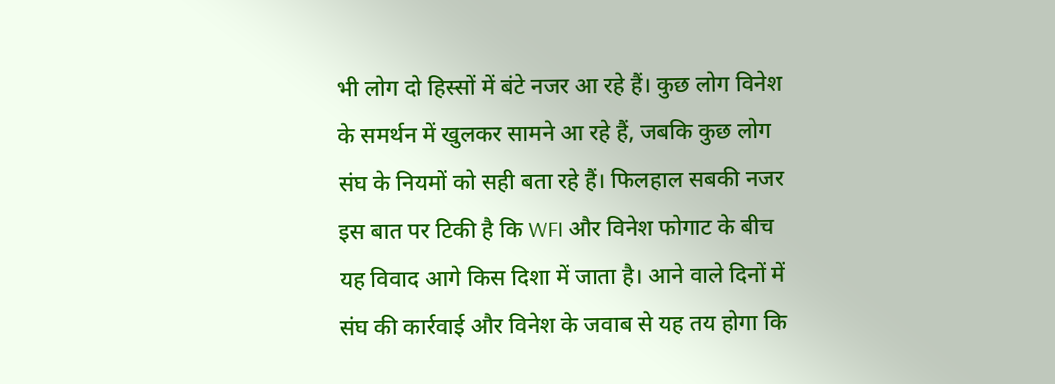भी लोग दो हिस्सों में बंटे नजर आ रहे हैं। कुछ लोग विनेश के समर्थन में खुलकर सामने आ रहे हैं, जबकि कुछ लोग संघ के नियमों को सही बता रहे हैं। फिलहाल सबकी नजर इस बात पर टिकी है कि WFI और विनेश फोगाट के बीच यह विवाद आगे किस दिशा में जाता है। आने वाले दिनों में संघ की कार्रवाई और विनेश के जवाब से यह तय होगा कि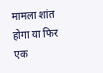मामला शांत होगा या फिर एक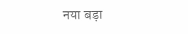नया बड़ा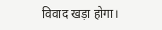विवाद खड़ा होगा।